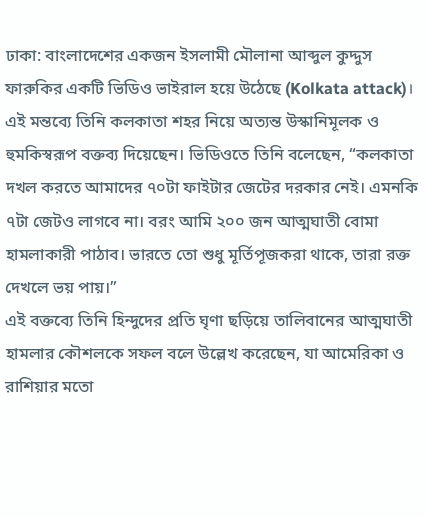ঢাকা: বাংলাদেশের একজন ইসলামী মৌলানা আব্দুল কুদ্দুস ফারুকির একটি ভিডিও ভাইরাল হয়ে উঠেছে (Kolkata attack)। এই মন্তব্যে তিনি কলকাতা শহর নিয়ে অত্যন্ত উস্কানিমূলক ও হুমকিস্বরূপ বক্তব্য দিয়েছেন। ভিডিওতে তিনি বলেছেন, “কলকাতা দখল করতে আমাদের ৭০টা ফাইটার জেটের দরকার নেই। এমনকি ৭টা জেটও লাগবে না। বরং আমি ২০০ জন আত্মঘাতী বোমা হামলাকারী পাঠাব। ভারতে তো শুধু মূর্তিপূজকরা থাকে, তারা রক্ত দেখলে ভয় পায়।”
এই বক্তব্যে তিনি হিন্দুদের প্রতি ঘৃণা ছড়িয়ে তালিবানের আত্মঘাতী হামলার কৌশলকে সফল বলে উল্লেখ করেছেন, যা আমেরিকা ও রাশিয়ার মতো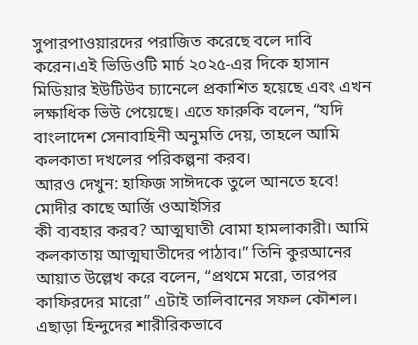সুপারপাওয়ারদের পরাজিত করেছে বলে দাবি করেন।এই ভিডিওটি মার্চ ২০২৫-এর দিকে হাসান মিডিয়ার ইউটিউব চ্যানেলে প্রকাশিত হয়েছে এবং এখন লক্ষাধিক ভিউ পেয়েছে। এতে ফারুকি বলেন, “যদি বাংলাদেশ সেনাবাহিনী অনুমতি দেয়, তাহলে আমি কলকাতা দখলের পরিকল্পনা করব।
আরও দেখুন: হাফিজ সাঈদকে তুলে আনতে হবে! মোদীর কাছে আর্জি ওআইসির
কী ব্যবহার করব? আত্মঘাতী বোমা হামলাকারী। আমি কলকাতায় আত্মঘাতীদের পাঠাব।” তিনি কুরআনের আয়াত উল্লেখ করে বলেন, “প্রথমে মরো, তারপর কাফিরদের মারো” এটাই তালিবানের সফল কৌশল। এছাড়া হিন্দুদের শারীরিকভাবে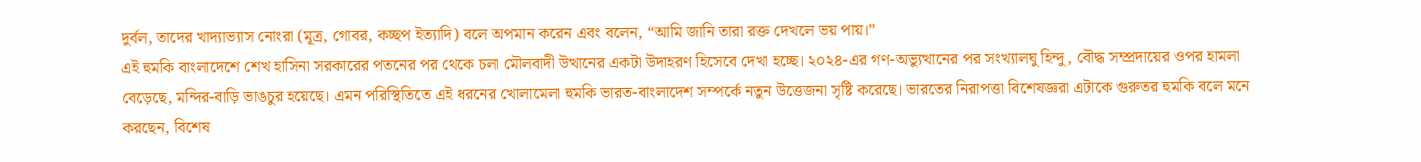দুর্বল, তাদের খাদ্যাভ্যাস নোংরা (মূত্র, গোবর, কচ্ছপ ইত্যাদি) বলে অপমান করেন এবং বলেন, “আমি জানি তারা রক্ত দেখলে ভয় পায়।”
এই হুমকি বাংলাদেশে শেখ হাসিনা সরকারের পতনের পর থেকে চলা মৌলবাদী উত্থানের একটা উদাহরণ হিসেবে দেখা হচ্ছে। ২০২৪-এর গণ-অভ্যুত্থানের পর সংখ্যালঘু হিন্দু, বৌদ্ধ সম্প্রদায়ের ওপর হামলা বেড়েছে, মন্দির-বাড়ি ভাঙচুর হয়েছে। এমন পরিস্থিতিতে এই ধরনের খোলামেলা হুমকি ভারত-বাংলাদেশ সম্পর্কে নতুন উত্তেজনা সৃষ্টি করেছে। ভারতের নিরাপত্তা বিশেষজ্ঞরা এটাকে গুরুতর হুমকি বলে মনে করছেন, বিশেষ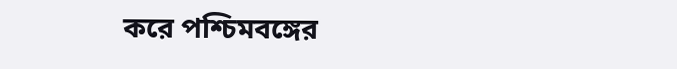করে পশ্চিমবঙ্গের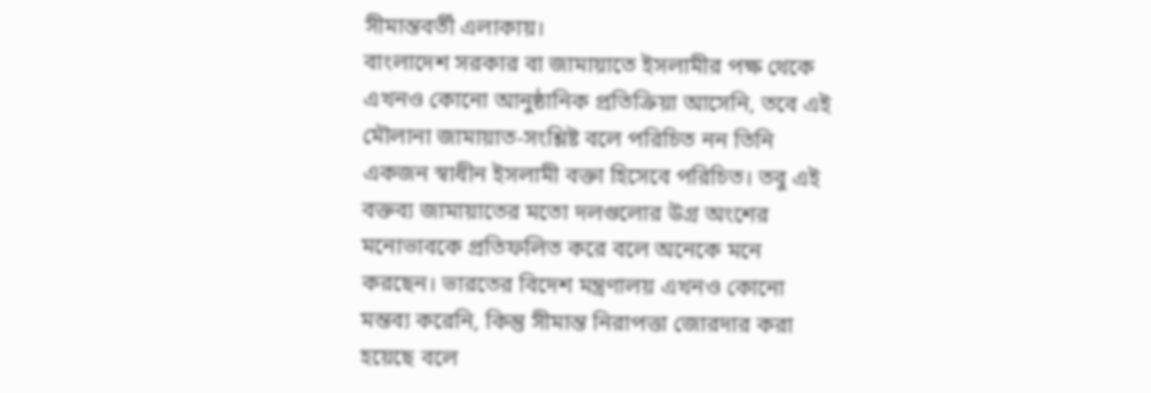সীমান্তবর্তী এলাকায়।
বাংলাদেশ সরকার বা জামায়াতে ইসলামীর পক্ষ থেকে এখনও কোনো আনুষ্ঠানিক প্রতিক্রিয়া আসেনি, তবে এই মৌলানা জামায়াত-সংশ্লিষ্ট বলে পরিচিত নন তিনি একজন স্বাধীন ইসলামী বক্তা হিসেবে পরিচিত। তবু এই বক্তব্য জামায়াতের মতো দলগুলোর উগ্র অংশের মনোভাবকে প্রতিফলিত করে বলে অনেকে মনে করছেন। ভারতের বিদেশ মন্ত্রণালয় এখনও কোনো মন্তব্য করেনি, কিন্তু সীমান্ত নিরাপত্তা জোরদার করা হয়েছে বলে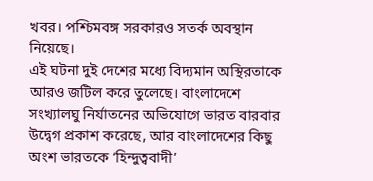খবর। পশ্চিমবঙ্গ সরকারও সতর্ক অবস্থান নিয়েছে।
এই ঘটনা দুই দেশের মধ্যে বিদ্যমান অস্থিরতাকে আরও জটিল করে তুলেছে। বাংলাদেশে সংখ্যালঘু নির্যাতনের অভিযোগে ভারত বারবার উদ্বেগ প্রকাশ করেছে, আর বাংলাদেশের কিছু অংশ ভারতকে ‘হিন্দুত্ববাদী’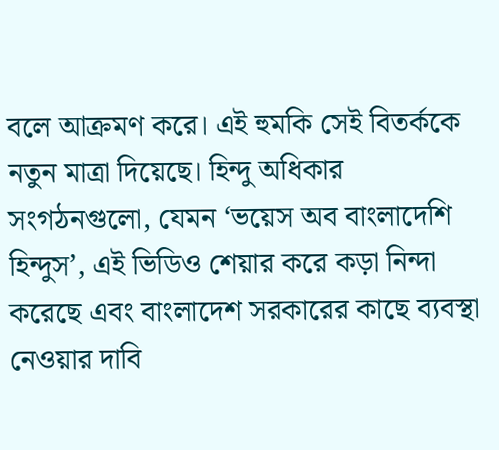বলে আক্রমণ করে। এই হুমকি সেই বিতর্ককে নতুন মাত্রা দিয়েছে। হিন্দু অধিকার সংগঠনগুলো, যেমন ‘ভয়েস অব বাংলাদেশি হিন্দুস’, এই ভিডিও শেয়ার করে কড়া নিন্দা করেছে এবং বাংলাদেশ সরকারের কাছে ব্যবস্থা নেওয়ার দাবি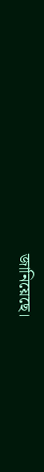জানিয়েছে।